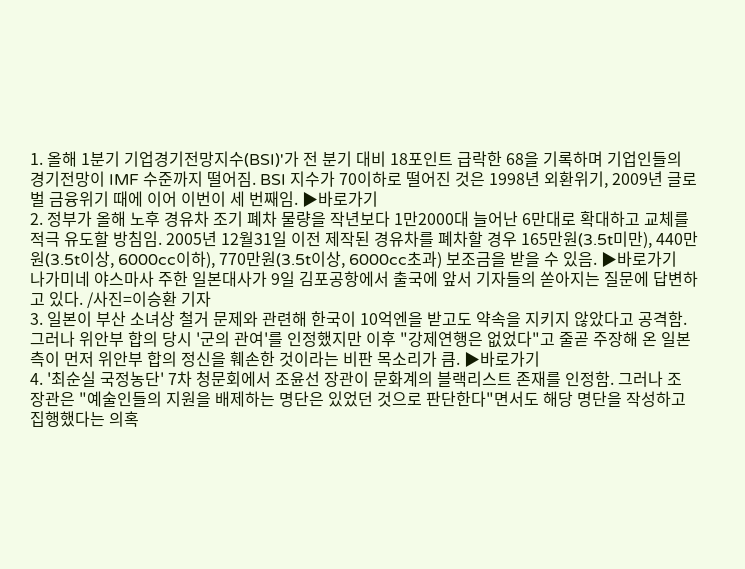1. 올해 1분기 기업경기전망지수(BSI)'가 전 분기 대비 18포인트 급락한 68을 기록하며 기업인들의 경기전망이 IMF 수준까지 떨어짐. BSI 지수가 70이하로 떨어진 것은 1998년 외환위기, 2009년 글로벌 금융위기 때에 이어 이번이 세 번째임. ▶바로가기
2. 정부가 올해 노후 경유차 조기 폐차 물량을 작년보다 1만2000대 늘어난 6만대로 확대하고 교체를 적극 유도할 방침임. 2005년 12월31일 이전 제작된 경유차를 폐차할 경우 165만원(3.5t미만), 440만원(3.5t이상, 6000cc이하), 770만원(3.5t이상, 6000cc초과) 보조금을 받을 수 있음. ▶바로가기
나가미네 야스마사 주한 일본대사가 9일 김포공항에서 출국에 앞서 기자들의 쏟아지는 질문에 답변하고 있다. /사진=이승환 기자
3. 일본이 부산 소녀상 철거 문제와 관련해 한국이 10억엔을 받고도 약속을 지키지 않았다고 공격함. 그러나 위안부 합의 당시 '군의 관여'를 인정했지만 이후 "강제연행은 없었다"고 줄곧 주장해 온 일본 측이 먼저 위안부 합의 정신을 훼손한 것이라는 비판 목소리가 큼. ▶바로가기
4. '최순실 국정농단' 7차 청문회에서 조윤선 장관이 문화계의 블랙리스트 존재를 인정함. 그러나 조 장관은 "예술인들의 지원을 배제하는 명단은 있었던 것으로 판단한다"면서도 해당 명단을 작성하고 집행했다는 의혹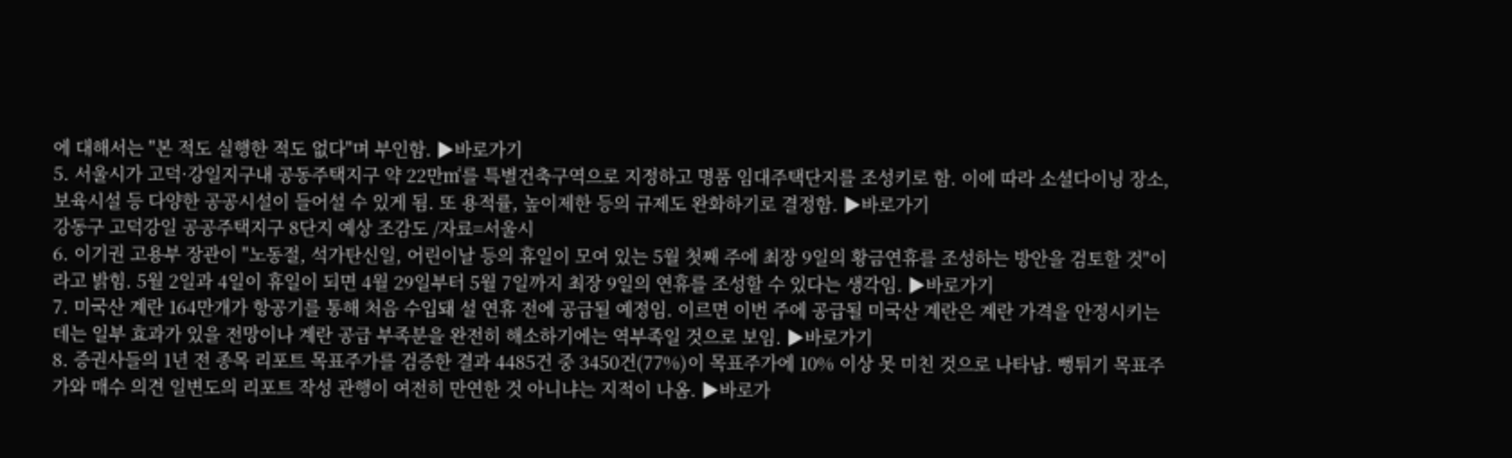에 대해서는 "본 적도 실행한 적도 없다"며 부인함. ▶바로가기
5. 서울시가 고덕·강일지구내 공동주택지구 약 22만㎡를 특별건축구역으로 지정하고 명품 임대주택단지를 조성키로 함. 이에 따라 소셜다이닝 장소, 보육시설 등 다양한 공공시설이 들어설 수 있게 됨. 또 용적률, 높이제한 등의 규제도 완화하기로 결정함. ▶바로가기
강동구 고덕강일 공공주택지구 8단지 예상 조감도 /자료=서울시
6. 이기권 고용부 장관이 "노동절, 석가탄신일, 어린이날 등의 휴일이 모여 있는 5월 첫째 주에 최장 9일의 황금연휴를 조성하는 방안을 검토할 것"이라고 밝힘. 5월 2일과 4일이 휴일이 되면 4월 29일부터 5월 7일까지 최장 9일의 연휴를 조성할 수 있다는 생각임. ▶바로가기
7. 미국산 계란 164만개가 항공기를 통해 처음 수입돼 설 연휴 전에 공급될 예정임. 이르면 이번 주에 공급될 미국산 계란은 계란 가격을 안정시키는 데는 일부 효과가 있을 전망이나 계란 공급 부족분을 완전히 해소하기에는 역부족일 것으로 보임. ▶바로가기
8. 증권사들의 1년 전 종목 리포트 목표주가를 검증한 결과 4485건 중 3450건(77%)이 목표주가에 10% 이상 못 미친 것으로 나타남. 뻥튀기 목표주가와 매수 의견 일변도의 리포트 작성 관행이 여전히 만연한 것 아니냐는 지적이 나옴. ▶바로가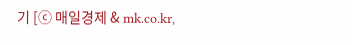기 [ⓒ 매일경제 & mk.co.kr,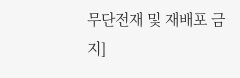무단전재 및 재배포 금지]